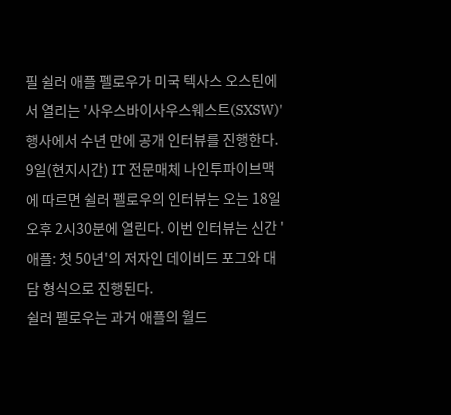필 쉴러 애플 펠로우가 미국 텍사스 오스틴에서 열리는 '사우스바이사우스웨스트(SXSW)' 행사에서 수년 만에 공개 인터뷰를 진행한다.
9일(현지시간) IT 전문매체 나인투파이브맥에 따르면 쉴러 펠로우의 인터뷰는 오는 18일 오후 2시30분에 열린다. 이번 인터뷰는 신간 '애플: 첫 50년'의 저자인 데이비드 포그와 대담 형식으로 진행된다.
쉴러 펠로우는 과거 애플의 월드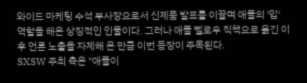와이드 마케팅 수석 부사장으로서 신제품 발표를 이끌며 애플의 '입' 역할을 해온 상징적인 인물이다. 그러나 애플 펠로우 직책으로 옮긴 이후 언론 노출을 자제해 온 만큼 이번 등장이 주목된다.
SXSW 주최 측은 "애플이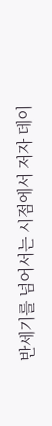반세기를 넘어서는 시점에서 저자 데이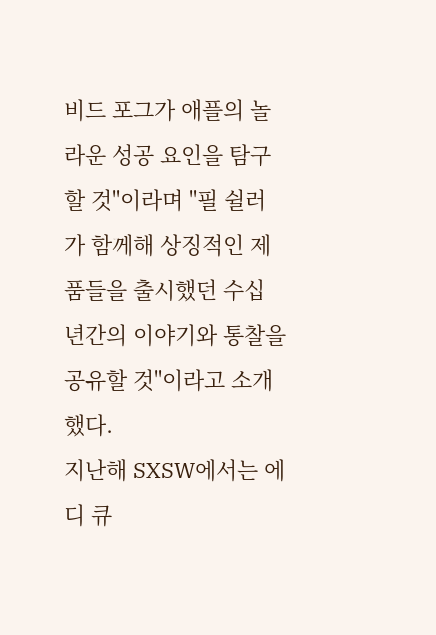비드 포그가 애플의 놀라운 성공 요인을 탐구할 것"이라며 "필 쉴러가 함께해 상징적인 제품들을 출시했던 수십 년간의 이야기와 통찰을 공유할 것"이라고 소개했다.
지난해 SXSW에서는 에디 큐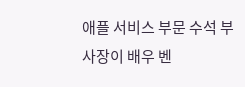애플 서비스 부문 수석 부사장이 배우 벤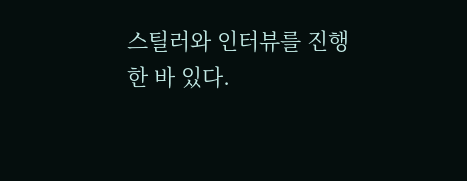스틸러와 인터뷰를 진행한 바 있다.